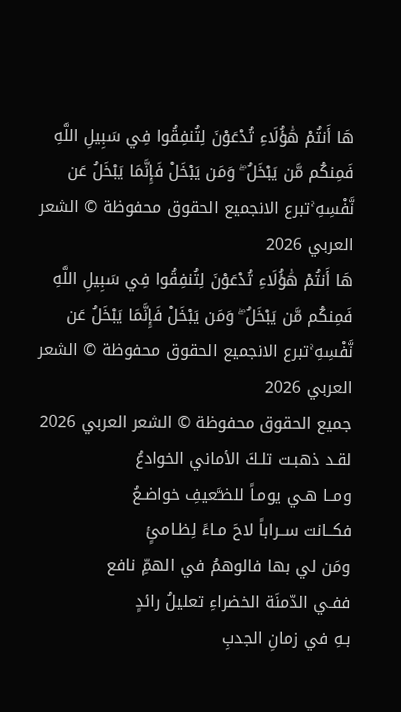هَا أَنتُمْ هَٰؤُلَاءِ تُدْعَوْنَ لِتُنفِقُوا فِي سَبِيلِ اللَّهِ فَمِنكُم مَّن يَبْخَلُ ۖ وَمَن يَبْخَلْ فَإِنَّمَا يَبْخَلُ عَن نَّفْسِهِ ۚتبرع الانجميع الحقوق محفوظة © الشعر العربي 2026
هَا أَنتُمْ هَٰؤُلَاءِ تُدْعَوْنَ لِتُنفِقُوا فِي سَبِيلِ اللَّهِ فَمِنكُم مَّن يَبْخَلُ ۖ وَمَن يَبْخَلْ فَإِنَّمَا يَبْخَلُ عَن نَّفْسِهِ ۚتبرع الانجميع الحقوق محفوظة © الشعر العربي 2026
جميع الحقوق محفوظة © الشعر العربي 2026
لقـد ذهبـت تلـكَ الأماني الخوادعُ
ومــا هـي يومـاً للضـَّعيفِ خواضـعُ
فكــانت ســراباً لاحَ مـاءً لِظـامئٍ
ومَن لي بها فالوهمُ في الهمِّ نافع
ففـي الدّمنَة الخضراءِ تعليلُ رائدٍ
بـهِ في زمانِ الجدبِ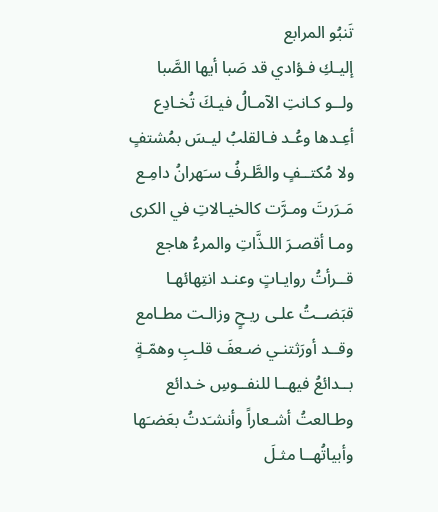تَنبُو المرابع
إليـكِ فـؤادي قد صَبا أيها الصَّبا
ولــو كـانتِ الآمـالُ فيـكَ تُخـادِع
أعِـدها وعُـد فـالقلبُ ليـسَ بمُشتفٍ
ولا مُكتــفٍ والطَّـرفُ سـَهرانُ دامِـع
مَـرَرتَ ومـرَّت كالخيـالاتِ في الكرى
ومـا أقصـرَ اللـذَّاتِ والمرءُ هاجع
قــرأتُ روايـاتٍ وعنـد انتِهائهـا
قبَضــتُ علـى ريـحٍ وزالـت مطـامع
وقــد أورَثتنـي ضـعفَ قلـبِ وهمّـةٍ
بــدائعُ فيهــا للنفــوسِ خـدائع
وطـالعتُ أشـعاراً وأنشـَدتُ بعَضـَها
وأبياتُهــا مثـلَ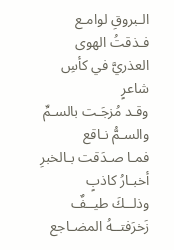الـبروقِ لوامـع
فـذقتُ الهوى العذريَّ في كأسِ شاعرٍ
وقـد مُزجَـت بالسـمِّ والسـمُّ نـاقع
فمـا صـدَقت بـالخبرِ أخبـارُ كاذبٍ
وذلــكَ طيــفٌ زَخرَفتــهُ المضـاجع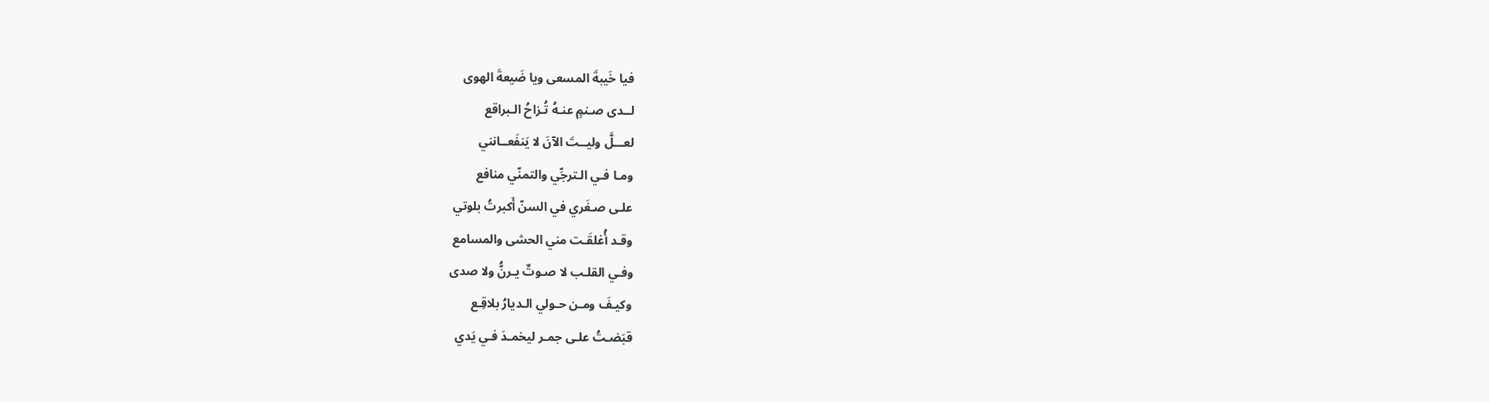فيا خَيبةَ المسعى ويا ضَيعةَ الهوى
لــدى صـنمٍ عنـهُ تُـزاحُ الـبراقع
لعـــلَّ وليــتَ الآنَ لا يَنفَعــانني
ومـا فـي الـترجِّي والتمنّي منافع
علـى صـغَري في السنّ أَكبرتُ بلوتي
وقـد أُغلقَـت مني الحشى والمسامع
وفـي القلـب لا صـوتٌ يـرنُّ ولا صدى
وكيـفَ ومـن حـولي الـديارُ بلاقِـع
قبَضـتُ علـى جمـر ليخمـدَ فـي يَدي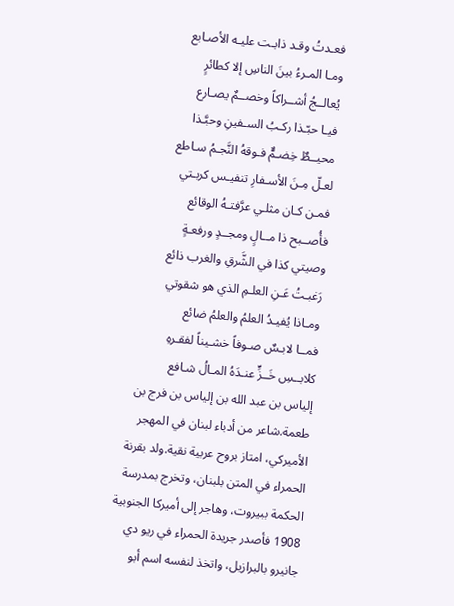فعـدتُ وقـد ذابـت عليـه الأصـابع
ومـا المـرءُ بينَ الناسِ إلا كطائرٍ
يُعالــجُ أشــراكاً وخصــمٌ يصـارع
فيـا حبّـذا ركـبُ السـفينِ وحبَّـذا
محيــطٌ خِضـمٌّ فـوقهُ النَّجـمُ سـاطع
لعـلّ مِـنَ الأسـفارِ تنفيـس كربـتي
فمـن كـان مثلـي عرَّفتـهُ الوقائع
فأُصــبح ذا مــالٍ ومجــدٍ ورفعـةٍ
وصيتي كذا في الشَّرقِ والغرب ذائع
رَغبـتُ عَـنِ العلـمِ الذي هو شقوتي
ومـاذا يُفيـدُ العلمُ والعلمُ ضائع
فمــا لابـسٌ صـوفاً خشـيناً لفقـرهِ
كلابــسِ خَــزٍّ عنـدَهُ المـالُ شـافع
إلياس بن عبد الله بن إلياس بن فرج بن طعمة.شاعر من أدباء لبنان في المهجر الأميركي، امتاز بروح عربية نقية.ولد بقرنة الحمراء في المتن بلبنان، وتخرج بمدرسة الحكمة ببيروت، وهاجر إلى أميركا الجنوبية 1908 فأصدر جريدة الحمراء في ريو دي جانيرو بالبرازيل، واتخذ لنفسه اسم أبو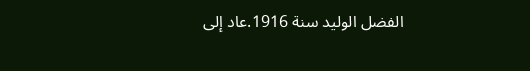الفضل الوليد سنة 1916.عاد إلى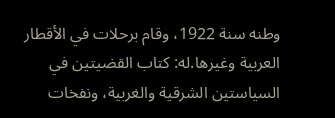وطنه سنة 1922، وقام برحلات في الأقطار العربية وغيرها.له: كتاب القضيتين في السياستين الشرقية والغربية، ونفخات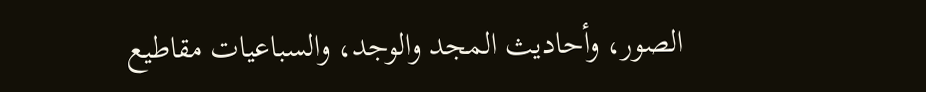الصور، وأحاديث المجد والوجد، والسباعيات مقاطيع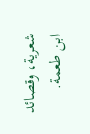شعرية، وقصائد ابن طعمة.